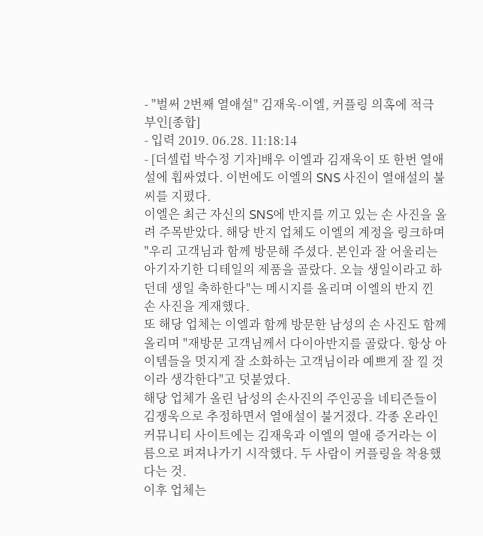- "벌써 2번째 열애설" 김재욱-이엘, 커플링 의혹에 적극 부인[종합]
- 입력 2019. 06.28. 11:18:14
- [더셀럽 박수정 기자]배우 이엘과 김재욱이 또 한번 열애설에 휩싸였다. 이번에도 이엘의 SNS 사진이 열애설의 불씨를 지폈다.
이엘은 최근 자신의 SNS에 반지를 끼고 있는 손 사진을 올려 주목받았다. 해당 반지 업체도 이엘의 계정을 링크하며 "우리 고객님과 함께 방문해 주셨다. 본인과 잘 어울리는 아기자기한 디테일의 제품을 골랐다. 오늘 생일이라고 하던데 생일 축하한다"는 메시지를 올리며 이엘의 반지 낀 손 사진을 게재했다.
또 해당 업체는 이엘과 함께 방문한 남성의 손 사진도 함께 올리며 "재방문 고객님께서 다이아반지를 골랐다. 항상 아이템들을 멋지게 잘 소화하는 고객님이라 예쁘게 잘 낄 것이라 생각한다"고 덧붙였다.
해당 업체가 올린 남성의 손사진의 주인공을 네티즌들이 김쟁욱으로 추정하면서 열애설이 불거졌다. 각종 온라인 커뮤니티 사이트에는 김재욱과 이엘의 열애 증거라는 이름으로 퍼져나가기 시작했다. 두 사람이 커플링을 착용했다는 것.
이후 업체는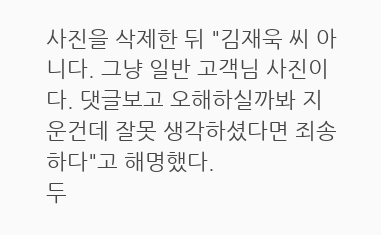사진을 삭제한 뒤 "김재욱 씨 아니다. 그냥 일반 고객님 사진이다. 댓글보고 오해하실까봐 지운건데 잘못 생각하셨다면 죄송하다"고 해명했다.
두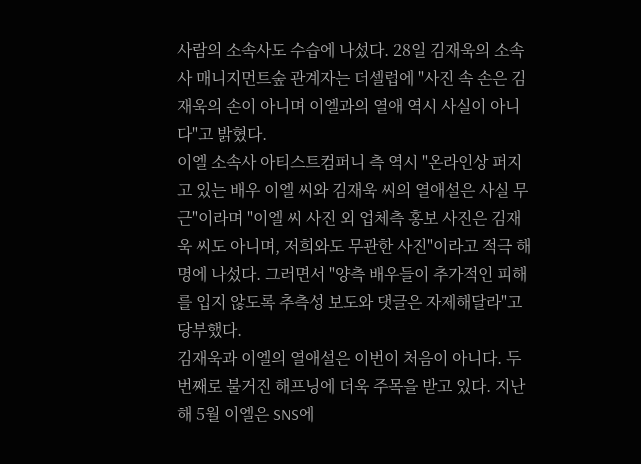사람의 소속사도 수습에 나섰다. 28일 김재욱의 소속사 매니지먼트숲 관계자는 더셀럽에 "사진 속 손은 김재욱의 손이 아니며 이엘과의 열애 역시 사실이 아니다"고 밝혔다.
이엘 소속사 아티스트컴퍼니 측 역시 "온라인상 퍼지고 있는 배우 이엘 씨와 김재욱 씨의 열애설은 사실 무근"이라며 "이엘 씨 사진 외 업체측 홍보 사진은 김재욱 씨도 아니며, 저희와도 무관한 사진"이라고 적극 해명에 나섰다. 그러면서 "양측 배우들이 추가적인 피해를 입지 않도록 추측성 보도와 댓글은 자제해달라"고 당부했다.
김재욱과 이엘의 열애설은 이번이 처음이 아니다. 두번째로 불거진 해프닝에 더욱 주목을 받고 있다. 지난해 5월 이엘은 SNS에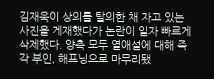김재욱이 상의를 탈의한 채 자고 있는 사진을 게재했다가 논란이 일자 빠르게 삭제했다. 양측 모두 열애설에 대해 즉각 부인, 해프닝으로 마무리됐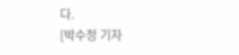다.
[박수정 기자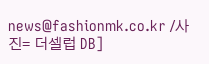news@fashionmk.co.kr /사진= 더셀럽 DB]